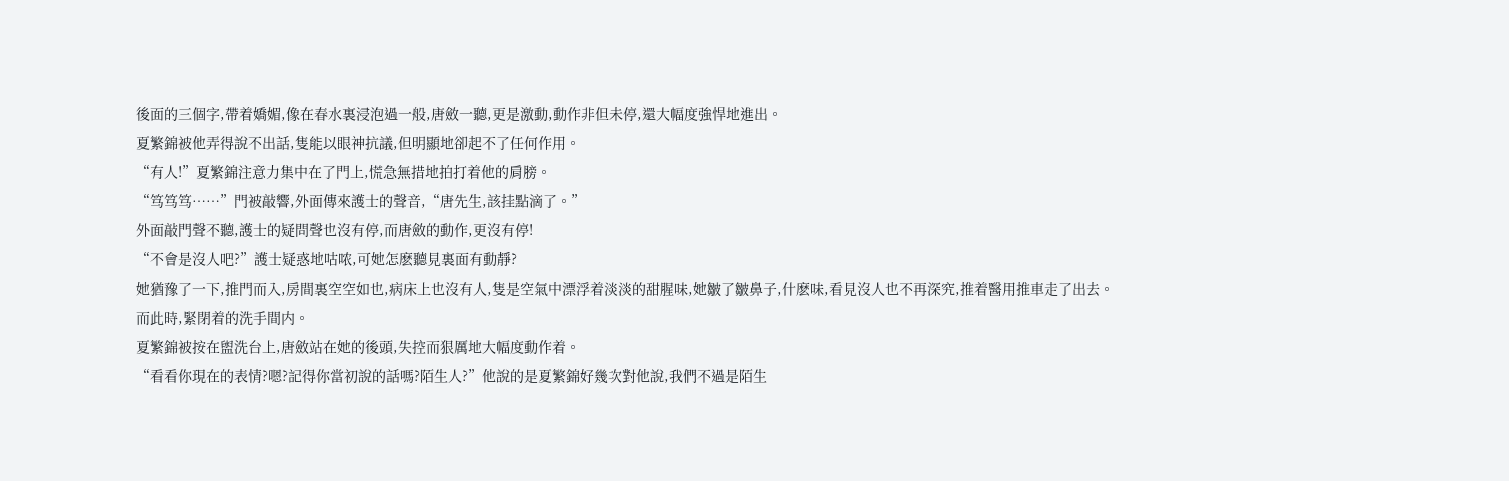後面的三個字,帶着嬌媚,像在春水裏浸泡過一般,唐斂一聽,更是激動,動作非但未停,還大幅度強悍地進出。
夏繁錦被他弄得說不出話,隻能以眼神抗議,但明顯地卻起不了任何作用。
“有人!”夏繁錦注意力集中在了門上,慌急無措地拍打着他的肩膀。
“笃笃笃……”門被敲響,外面傳來護士的聲音,“唐先生,該挂點滴了。”
外面敲門聲不聽,護士的疑問聲也沒有停,而唐斂的動作,更沒有停!
“不會是沒人吧?”護士疑惑地咕哝,可她怎麽聽見裏面有動靜?
她猶豫了一下,推門而入,房間裏空空如也,病床上也沒有人,隻是空氣中漂浮着淡淡的甜腥味,她皺了皺鼻子,什麽味,看見沒人也不再深究,推着醫用推車走了出去。
而此時,緊閉着的洗手間内。
夏繁錦被按在盥洗台上,唐斂站在她的後頭,失控而狠厲地大幅度動作着。
“看看你現在的表情?嗯?記得你當初說的話嗎?陌生人?”他說的是夏繁錦好幾次對他說,我們不過是陌生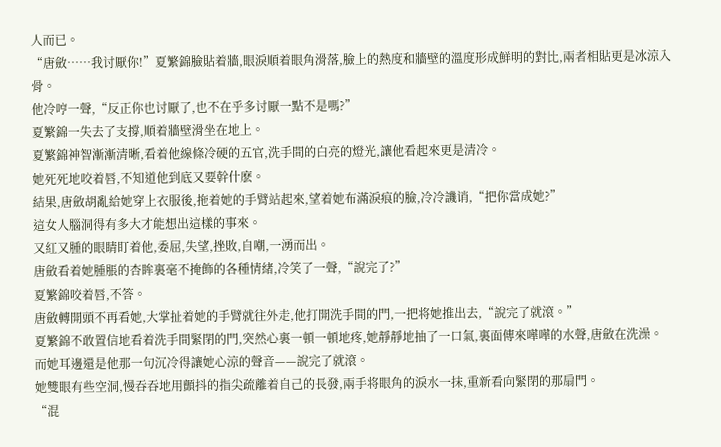人而已。
“唐斂……我讨厭你!”夏繁錦臉貼着牆,眼淚順着眼角滑落,臉上的熱度和牆壁的溫度形成鮮明的對比,兩者相貼更是冰涼入骨。
他冷哼一聲,“反正你也讨厭了,也不在乎多讨厭一點不是嗎?”
夏繁錦一失去了支撐,順着牆壁滑坐在地上。
夏繁錦神智漸漸清晰,看着他線條冷硬的五官,洗手間的白亮的燈光,讓他看起來更是清冷。
她死死地咬着唇,不知道他到底又要幹什麽。
結果,唐斂胡亂給她穿上衣服後,拖着她的手臂站起來,望着她布滿淚痕的臉,冷冷譏诮,“把你當成她?”
這女人腦洞得有多大才能想出這樣的事來。
又紅又腫的眼睛盯着他,委屈,失望,挫敗,自嘲,一湧而出。
唐斂看着她腫脹的杏眸裏毫不掩飾的各種情緒,冷笑了一聲,“說完了?”
夏繁錦咬着唇,不答。
唐斂轉開頭不再看她,大掌扯着她的手臂就往外走,他打開洗手間的門,一把将她推出去,“說完了就滾。”
夏繁錦不敢置信地看着洗手間緊閉的門,突然心裏一頓一頓地疼,她靜靜地抽了一口氣,裏面傳來嘩嘩的水聲,唐斂在洗澡。
而她耳邊還是他那一句沉冷得讓她心涼的聲音——說完了就滾。
她雙眼有些空洞,慢吞吞地用顫抖的指尖疏離着自己的長發,兩手将眼角的淚水一抹,重新看向緊閉的那扇門。
“混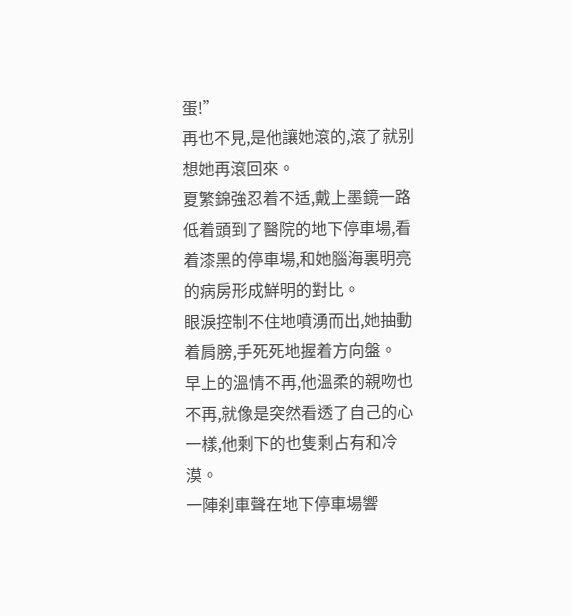蛋!”
再也不見,是他讓她滾的,滾了就别想她再滾回來。
夏繁錦強忍着不适,戴上墨鏡一路低着頭到了醫院的地下停車場,看着漆黑的停車場,和她腦海裏明亮的病房形成鮮明的對比。
眼淚控制不住地噴湧而出,她抽動着肩膀,手死死地握着方向盤。
早上的溫情不再,他溫柔的親吻也不再,就像是突然看透了自己的心一樣,他剩下的也隻剩占有和冷漠。
一陣刹車聲在地下停車場響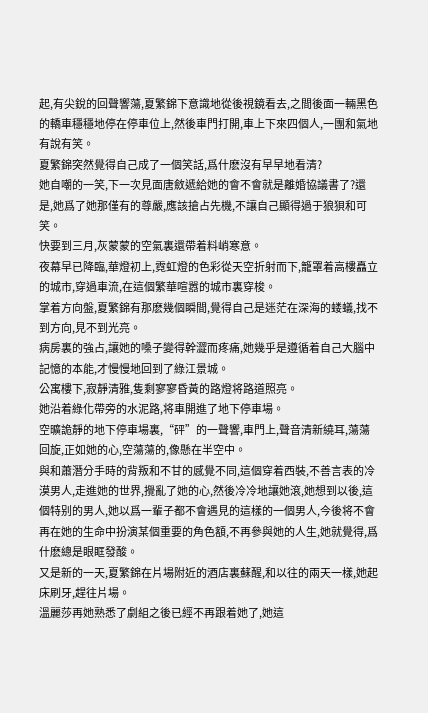起,有尖銳的回聲響蕩,夏繁錦下意識地從後視鏡看去,之間後面一輛黑色的轎車穩穩地停在停車位上,然後車門打開,車上下來四個人,一團和氣地有說有笑。
夏繁錦突然覺得自己成了一個笑話,爲什麽沒有早早地看清?
她自嘲的一笑,下一次見面唐斂遞給她的會不會就是離婚協議書了?還是,她爲了她那僅有的尊嚴,應該搶占先機,不讓自己顯得過于狼狽和可笑。
快要到三月,灰蒙蒙的空氣裏還帶着料峭寒意。
夜幕早已降臨,華燈初上,霓虹燈的色彩從天空折射而下,籠罩着高樓矗立的城市,穿過車流,在這個繁華喧嚣的城市裏穿梭。
掌着方向盤,夏繁錦有那麽幾個瞬間,覺得自己是迷茫在深海的蝼蟻,找不到方向,見不到光亮。
病房裏的強占,讓她的嗓子變得幹澀而疼痛,她幾乎是遵循着自己大腦中記憶的本能,才慢慢地回到了綠江景城。
公寓樓下,寂靜清雅,隻剩寥寥昏黃的路燈将路道照亮。
她沿着綠化帶旁的水泥路,将車開進了地下停車場。
空曠詭靜的地下停車場裏,“砰”的一聲響,車門上,聲音清新繞耳,蕩蕩回旋,正如她的心,空蕩蕩的,像懸在半空中。
與和蕭潛分手時的背叛和不甘的感覺不同,這個穿着西裝,不善言表的冷漠男人,走進她的世界,攪亂了她的心,然後冷冷地讓她滾,她想到以後,這個特别的男人,她以爲一輩子都不會遇見的這樣的一個男人,今後将不會再在她的生命中扮演某個重要的角色額,不再參與她的人生,她就覺得,爲什麽總是眼眶發酸。
又是新的一天,夏繁錦在片場附近的酒店裏蘇醒,和以往的兩天一樣,她起床刷牙,趕往片場。
溫麗莎再她熟悉了劇組之後已經不再跟着她了,她這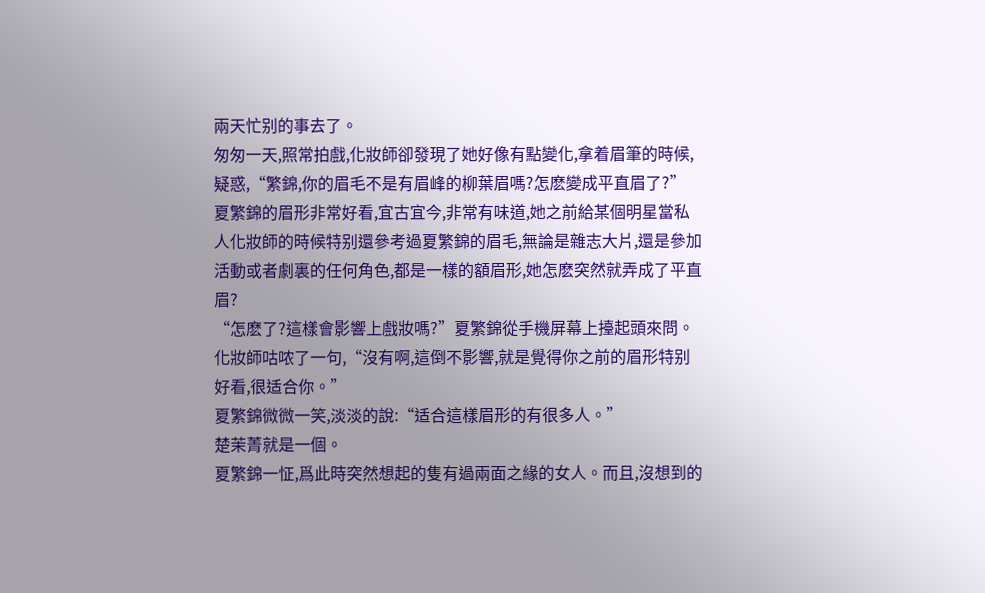兩天忙别的事去了。
匆匆一天,照常拍戲,化妝師卻發現了她好像有點變化,拿着眉筆的時候,疑惑,“繁錦,你的眉毛不是有眉峰的柳葉眉嗎?怎麽變成平直眉了?”
夏繁錦的眉形非常好看,宜古宜今,非常有味道,她之前給某個明星當私人化妝師的時候特别還參考過夏繁錦的眉毛,無論是雜志大片,還是參加活動或者劇裏的任何角色,都是一樣的額眉形,她怎麽突然就弄成了平直眉?
“怎麽了?這樣會影響上戲妝嗎?”夏繁錦從手機屏幕上擡起頭來問。
化妝師咕哝了一句,“沒有啊,這倒不影響,就是覺得你之前的眉形特别好看,很适合你。”
夏繁錦微微一笑,淡淡的說:“适合這樣眉形的有很多人。”
楚茉菁就是一個。
夏繁錦一怔,爲此時突然想起的隻有過兩面之緣的女人。而且,沒想到的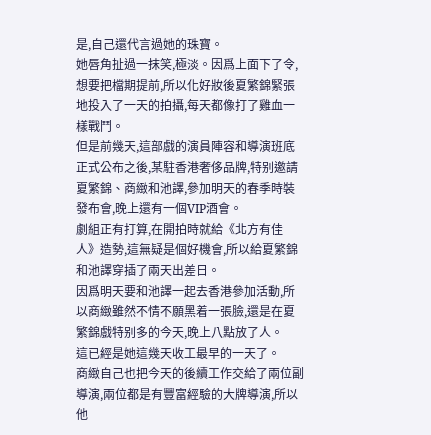是,自己還代言過她的珠寶。
她唇角扯過一抹笑,極淡。因爲上面下了令,想要把檔期提前,所以化好妝後夏繁錦緊張地投入了一天的拍攝,每天都像打了雞血一樣戰鬥。
但是前幾天,這部戲的演員陣容和導演班底正式公布之後,某駐香港奢侈品牌,特别邀請夏繁錦、商緻和池譯,參加明天的春季時裝發布會,晚上還有一個VIP酒會。
劇組正有打算,在開拍時就給《北方有佳人》造勢,這無疑是個好機會,所以給夏繁錦和池譯穿插了兩天出差日。
因爲明天要和池譯一起去香港參加活動,所以商緻雖然不情不願黑着一張臉,還是在夏繁錦戲特别多的今天,晚上八點放了人。
這已經是她這幾天收工最早的一天了。
商緻自己也把今天的後續工作交給了兩位副導演,兩位都是有豐富經驗的大牌導演,所以他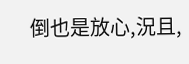倒也是放心,況且,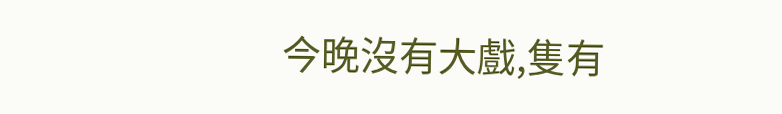今晚沒有大戲,隻有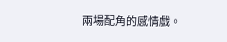兩場配角的感情戲。